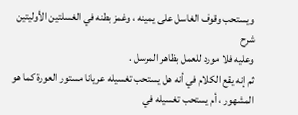ويستحب وقوف الغاسل على يمينه ، وغمز بطنه في الغسلتين الأوليتين
شرح
وعليه فلا مورد للعمل بظاهر المرسل .
ثم إنه يقع الكلام في أنه هل يستحب تغسيله عريانا مستور العورة كما هو
المشهور ، أم يستحب تغسيله في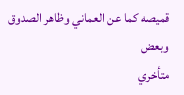قميصه كما عن العماني وظاهر الصدوق وبعض
متأخري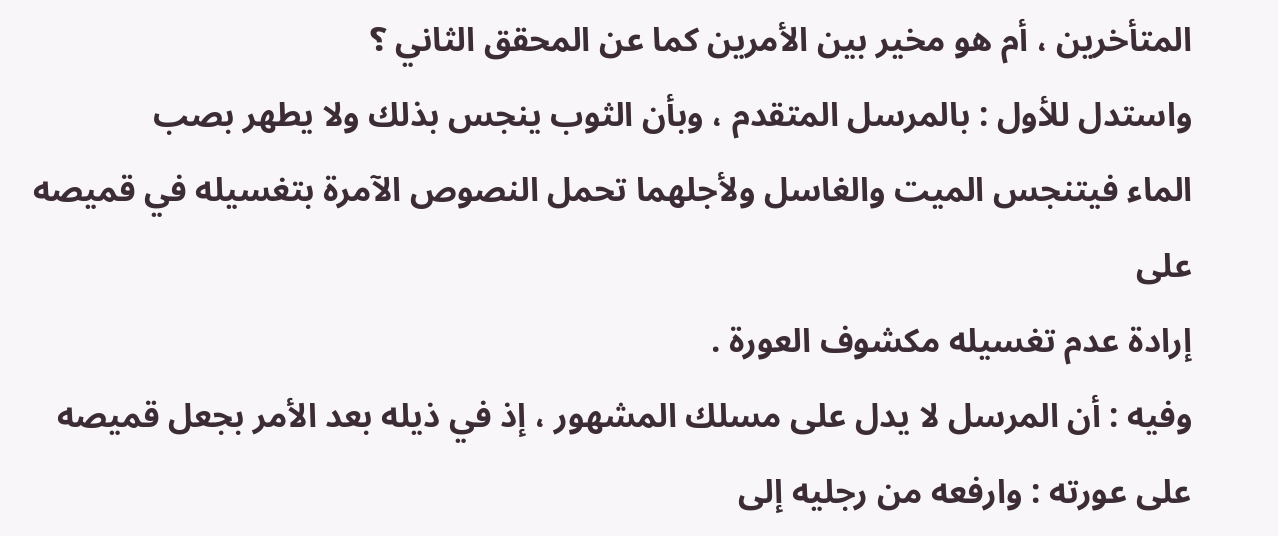المتأخرين ، أم هو مخير بين الأمرين كما عن المحقق الثاني ؟
واستدل للأول : بالمرسل المتقدم ، وبأن الثوب ينجس بذلك ولا يطهر بصب
الماء فيتنجس الميت والغاسل ولأجلهما تحمل النصوص الآمرة بتغسيله في قميصه على
إرادة عدم تغسيله مكشوف العورة .
وفيه : أن المرسل لا يدل على مسلك المشهور ، إذ في ذيله بعد الأمر بجعل قميصه
على عورته : وارفعه من رجليه إلى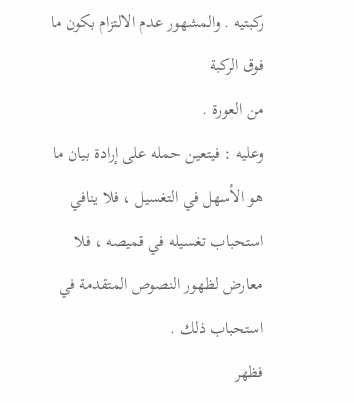ركبتيه . والمشهور عدم الالتزام بكون ما فوق الركبة
من العورة .
وعليه : فيتعين حمله على إرادة بيان ما هو الأسهل في التغسيل ، فلا ينافي
استحباب تغسيله في قميصه ، فلا معارض لظهور النصوص المتقدمة في استحباب ذلك .
فظهر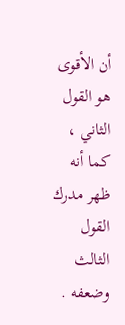أن الأقوى هو القول الثاني ، كما أنه ظهر مدرك القول الثالث وضعفه .